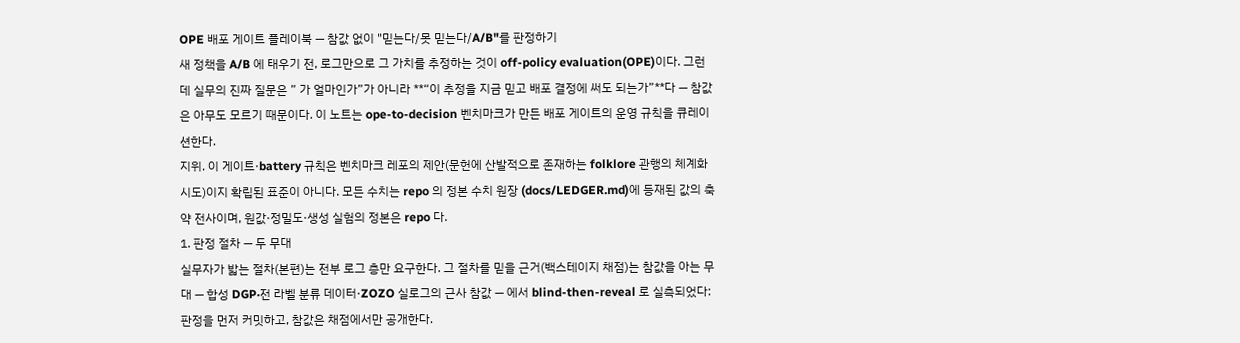OPE 배포 게이트 플레이북 — 참값 없이 "믿는다/못 믿는다/A/B"를 판정하기
새 정책을 A/B 에 태우기 전, 로그만으로 그 가치를 추정하는 것이 off-policy evaluation(OPE)이다. 그런데 실무의 진짜 질문은 ” 가 얼마인가”가 아니라 **“이 추정을 지금 믿고 배포 결정에 써도 되는가”**다 — 참값은 아무도 모르기 때문이다. 이 노트는 ope-to-decision 벤치마크가 만든 배포 게이트의 운영 규칙을 큐레이션한다.
지위. 이 게이트·battery 규칙은 벤치마크 레포의 제안(문헌에 산발적으로 존재하는 folklore 관행의 체계화 시도)이지 확립된 표준이 아니다. 모든 수치는 repo 의 정본 수치 원장 (docs/LEDGER.md)에 등재된 값의 축약 전사이며, 원값·정밀도·생성 실험의 정본은 repo 다.
1. 판정 절차 — 두 무대
실무자가 밟는 절차(본편)는 전부 로그 층만 요구한다. 그 절차를 믿을 근거(백스테이지 채점)는 참값을 아는 무대 — 합성 DGP·전 라벨 분류 데이터·ZOZO 실로그의 근사 참값 — 에서 blind-then-reveal 로 실측되었다: 판정을 먼저 커밋하고, 참값은 채점에서만 공개한다.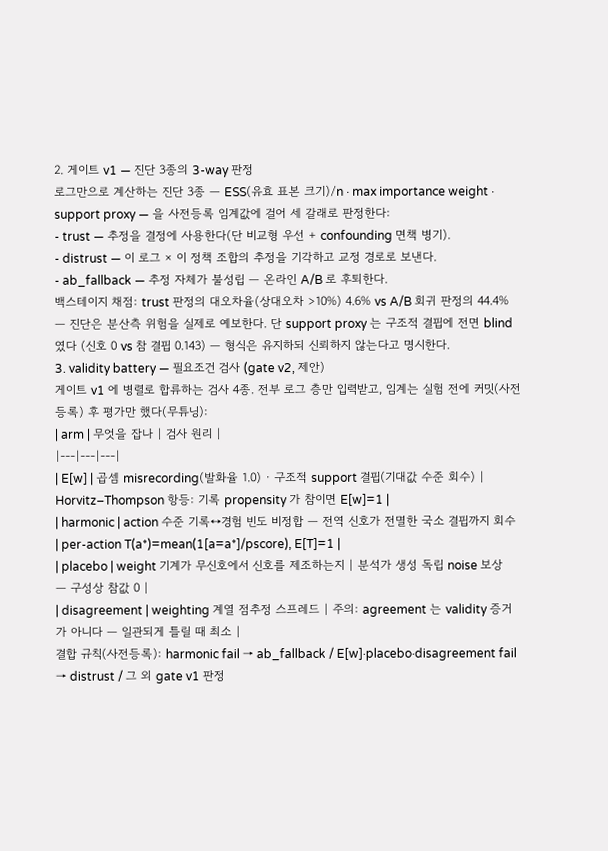2. 게이트 v1 — 진단 3종의 3-way 판정
로그만으로 계산하는 진단 3종 — ESS(유효 표본 크기)/n · max importance weight · support proxy — 을 사전등록 임계값에 걸어 세 갈래로 판정한다:
- trust — 추정을 결정에 사용한다(단 비교형 우선 + confounding 면책 병기).
- distrust — 이 로그 × 이 정책 조합의 추정을 기각하고 교정 경로로 보낸다.
- ab_fallback — 추정 자체가 불성립 — 온라인 A/B 로 후퇴한다.
백스테이지 채점: trust 판정의 대오차율(상대오차 >10%) 4.6% vs A/B 회귀 판정의 44.4% — 진단은 분산측 위험을 실제로 예보한다. 단 support proxy 는 구조적 결핍에 전면 blind 였다 (신호 0 vs 참 결핍 0.143) — 형식은 유지하되 신뢰하지 않는다고 명시한다.
3. validity battery — 필요조건 검사 (gate v2, 제안)
게이트 v1 에 병렬로 합류하는 검사 4종. 전부 로그 층만 입력받고, 임계는 실험 전에 커밋(사전등록) 후 평가만 했다(무튜닝):
| arm | 무엇을 잡나 | 검사 원리 |
|---|---|---|
| E[w] | 곱셈 misrecording(발화율 1.0) · 구조적 support 결핍(기대값 수준 회수) | Horvitz–Thompson 항등: 기록 propensity 가 참이면 E[w]=1 |
| harmonic | action 수준 기록↔경험 빈도 비정합 — 전역 신호가 전멸한 국소 결핍까지 회수 | per-action T(a*)=mean(1[a=a*]/pscore), E[T]=1 |
| placebo | weight 기계가 무신호에서 신호를 제조하는지 | 분석가 생성 독립 noise 보상 — 구성상 참값 0 |
| disagreement | weighting 계열 점추정 스프레드 | 주의: agreement 는 validity 증거가 아니다 — 일관되게 틀릴 때 최소 |
결합 규칙(사전등록): harmonic fail → ab_fallback / E[w]·placebo·disagreement fail → distrust / 그 외 gate v1 판정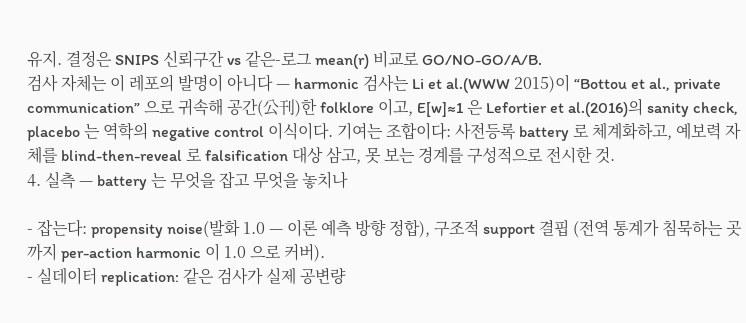유지. 결정은 SNIPS 신뢰구간 vs 같은-로그 mean(r) 비교로 GO/NO-GO/A/B.
검사 자체는 이 레포의 발명이 아니다 — harmonic 검사는 Li et al.(WWW 2015)이 “Bottou et al., private communication” 으로 귀속해 공간(公刊)한 folklore 이고, E[w]≈1 은 Lefortier et al.(2016)의 sanity check, placebo 는 역학의 negative control 이식이다. 기여는 조합이다: 사전등록 battery 로 체계화하고, 예보력 자체를 blind-then-reveal 로 falsification 대상 삼고, 못 보는 경계를 구성적으로 전시한 것.
4. 실측 — battery 는 무엇을 잡고 무엇을 놓치나

- 잡는다: propensity noise(발화 1.0 — 이론 예측 방향 정합), 구조적 support 결핍 (전역 통계가 침묵하는 곳까지 per-action harmonic 이 1.0 으로 커버).
- 실데이터 replication: 같은 검사가 실제 공변량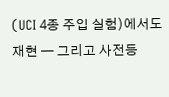(UCI 4종 주입 실험)에서도 재현 — 그리고 사전등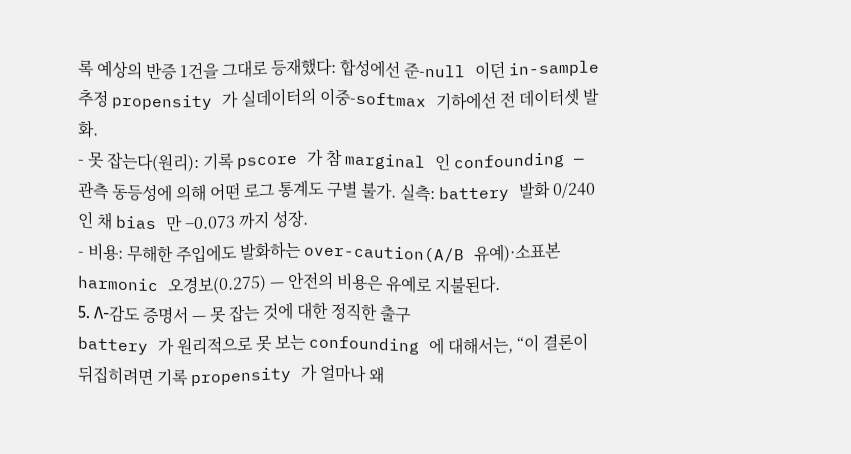록 예상의 반증 1건을 그대로 등재했다: 합성에선 준-null 이던 in-sample 추정 propensity 가 실데이터의 이중-softmax 기하에선 전 데이터셋 발화.
- 못 잡는다(원리): 기록 pscore 가 참 marginal 인 confounding — 관측 동등성에 의해 어떤 로그 통계도 구별 불가. 실측: battery 발화 0/240 인 채 bias 만 −0.073 까지 성장.
- 비용: 무해한 주입에도 발화하는 over-caution(A/B 유예)·소표본 harmonic 오경보(0.275) — 안전의 비용은 유예로 지불된다.
5. Λ-감도 증명서 — 못 잡는 것에 대한 정직한 출구
battery 가 원리적으로 못 보는 confounding 에 대해서는, “이 결론이 뒤집히려면 기록 propensity 가 얼마나 왜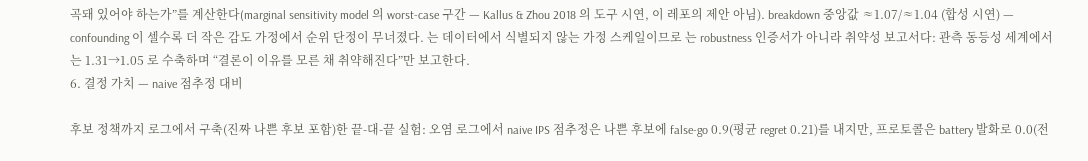곡돼 있어야 하는가”를 계산한다(marginal sensitivity model 의 worst-case 구간 — Kallus & Zhou 2018 의 도구 시연, 이 레포의 제안 아님). breakdown 중앙값 ≈1.07/≈1.04 (합성 시연) — confounding 이 셀수록 더 작은 감도 가정에서 순위 단정이 무너졌다. 는 데이터에서 식별되지 않는 가정 스케일이므로 는 robustness 인증서가 아니라 취약성 보고서다: 관측 동등성 세계에서 는 1.31→1.05 로 수축하며 “결론이 이유를 모른 채 취약해진다”만 보고한다.
6. 결정 가치 — naive 점추정 대비

후보 정책까지 로그에서 구축(진짜 나쁜 후보 포함)한 끝-대-끝 실험: 오염 로그에서 naive IPS 점추정은 나쁜 후보에 false-go 0.9(평균 regret 0.21)를 내지만, 프로토콜은 battery 발화로 0.0(전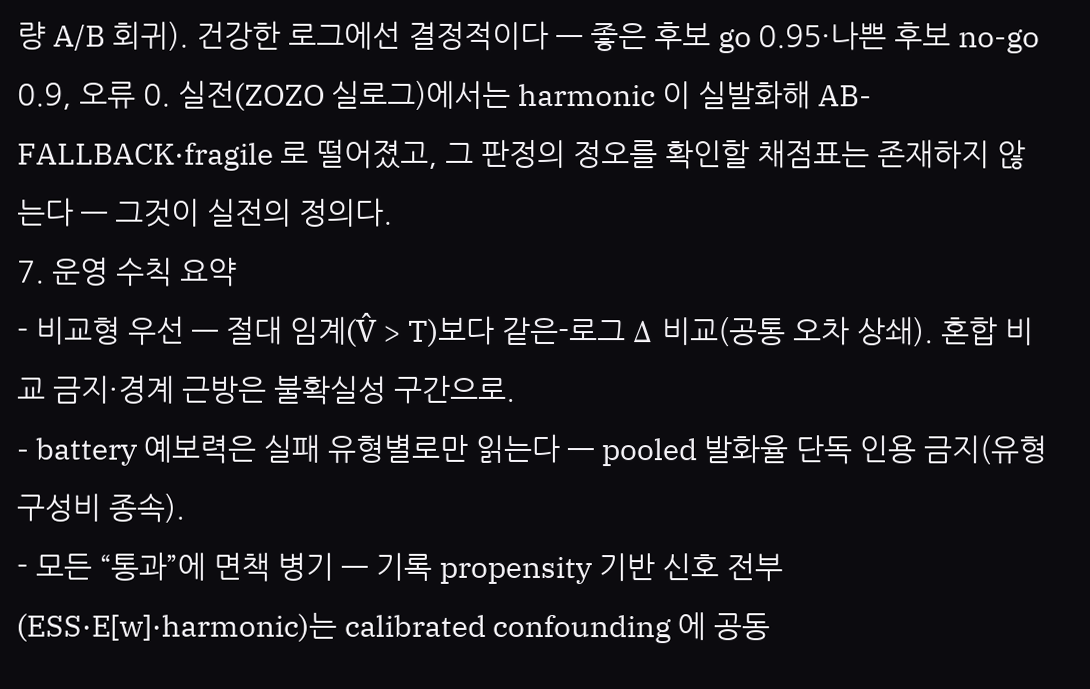량 A/B 회귀). 건강한 로그에선 결정적이다 — 좋은 후보 go 0.95·나쁜 후보 no-go 0.9, 오류 0. 실전(ZOZO 실로그)에서는 harmonic 이 실발화해 AB-FALLBACK·fragile 로 떨어졌고, 그 판정의 정오를 확인할 채점표는 존재하지 않는다 — 그것이 실전의 정의다.
7. 운영 수칙 요약
- 비교형 우선 — 절대 임계(V̂ > T)보다 같은-로그 Δ 비교(공통 오차 상쇄). 혼합 비교 금지·경계 근방은 불확실성 구간으로.
- battery 예보력은 실패 유형별로만 읽는다 — pooled 발화율 단독 인용 금지(유형 구성비 종속).
- 모든 “통과”에 면책 병기 — 기록 propensity 기반 신호 전부(ESS·E[w]·harmonic)는 calibrated confounding 에 공동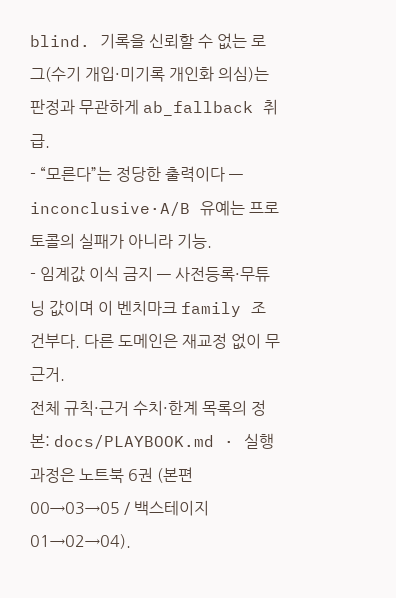blind. 기록을 신뢰할 수 없는 로그(수기 개입·미기록 개인화 의심)는 판정과 무관하게 ab_fallback 취급.
- “모른다”는 정당한 출력이다 — inconclusive·A/B 유예는 프로토콜의 실패가 아니라 기능.
- 임계값 이식 금지 — 사전등록·무튜닝 값이며 이 벤치마크 family 조건부다. 다른 도메인은 재교정 없이 무근거.
전체 규칙·근거 수치·한계 목록의 정본: docs/PLAYBOOK.md · 실행 과정은 노트북 6권 (본편 00→03→05 / 백스테이지 01→02→04).